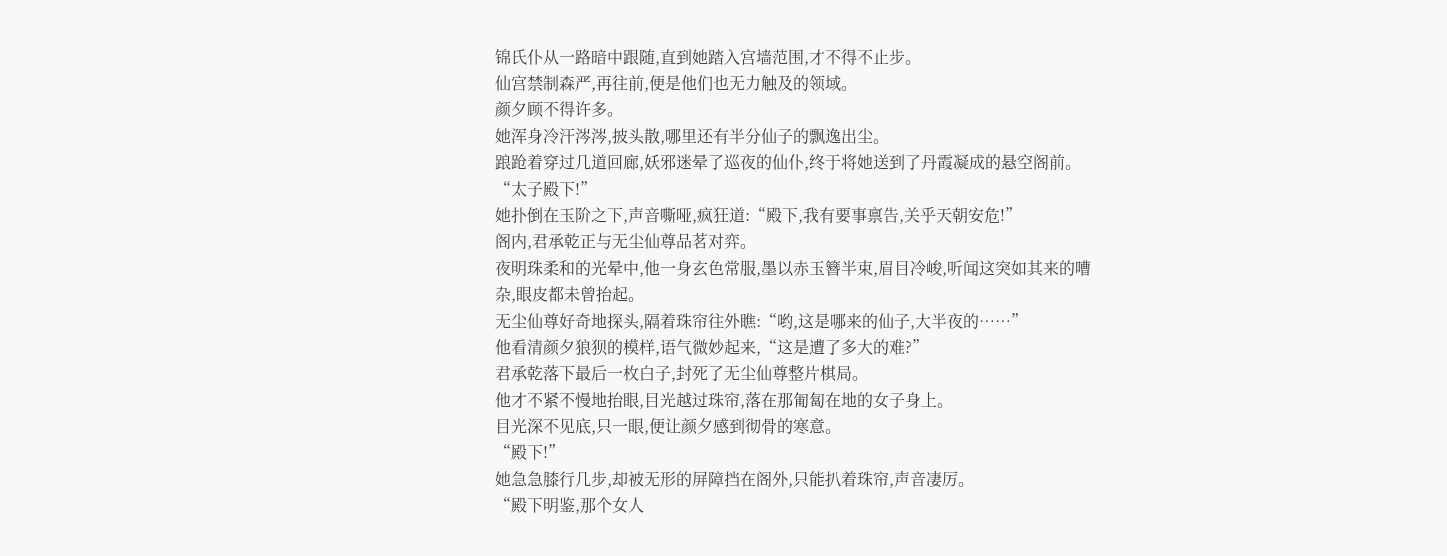锦氏仆从一路暗中跟随,直到她踏入宫墙范围,才不得不止步。
仙宫禁制森严,再往前,便是他们也无力触及的领域。
颜夕顾不得许多。
她浑身冷汗涔涔,披头散,哪里还有半分仙子的飘逸出尘。
踉跄着穿过几道回廊,妖邪迷晕了巡夜的仙仆,终于将她送到了丹霞凝成的悬空阁前。
“太子殿下!”
她扑倒在玉阶之下,声音嘶哑,疯狂道:“殿下,我有要事禀告,关乎天朝安危!”
阁内,君承乾正与无尘仙尊品茗对弈。
夜明珠柔和的光晕中,他一身玄色常服,墨以赤玉簪半束,眉目冷峻,听闻这突如其来的嘈杂,眼皮都未曾抬起。
无尘仙尊好奇地探头,隔着珠帘往外瞧:“哟,这是哪来的仙子,大半夜的……”
他看清颜夕狼狈的模样,语气微妙起来,“这是遭了多大的难?”
君承乾落下最后一枚白子,封死了无尘仙尊整片棋局。
他才不紧不慢地抬眼,目光越过珠帘,落在那匍匐在地的女子身上。
目光深不见底,只一眼,便让颜夕感到彻骨的寒意。
“殿下!”
她急急膝行几步,却被无形的屏障挡在阁外,只能扒着珠帘,声音凄厉。
“殿下明鉴,那个女人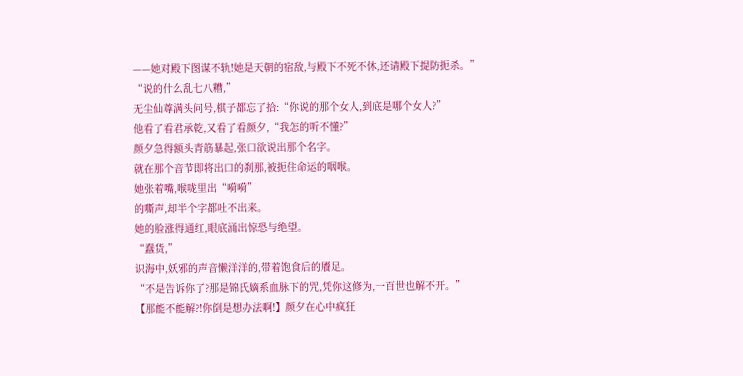——她对殿下图谋不轨!她是天朝的宿敌,与殿下不死不休,还请殿下提防扼杀。”
“说的什么乱七八糟,”
无尘仙尊满头问号,棋子都忘了拾:“你说的那个女人,到底是哪个女人?”
他看了看君承乾,又看了看颜夕,“我怎的听不懂?”
颜夕急得额头青筋暴起,张口欲说出那个名字。
就在那个音节即将出口的刹那,被扼住命运的咽喉。
她张着嘴,喉咙里出“嗬嗬”
的嘶声,却半个字都吐不出来。
她的脸涨得通红,眼底涌出惊恐与绝望。
“蠢货,”
识海中,妖邪的声音懒洋洋的,带着饱食后的餍足。
“不是告诉你了?那是锦氏嫡系血脉下的咒,凭你这修为,一百世也解不开。”
【那能不能解?!你倒是想办法啊!】颜夕在心中疯狂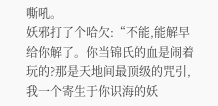嘶吼。
妖邪打了个哈欠:“不能,能解早给你解了。你当锦氏的血是闹着玩的?那是天地间最顶级的咒引,我一个寄生于你识海的妖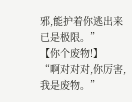邪,能护着你逃出来已是极限。”
【你个废物!】
“啊对对对,你厉害,我是废物。”